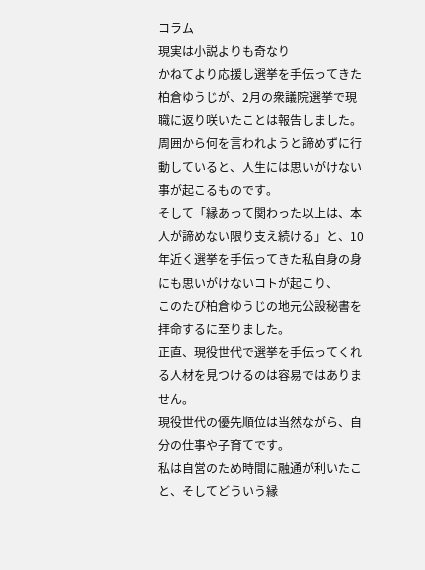コラム
現実は小説よりも奇なり
かねてより応援し選挙を手伝ってきた柏倉ゆうじが、2月の衆議院選挙で現職に返り咲いたことは報告しました。
周囲から何を言われようと諦めずに行動していると、人生には思いがけない事が起こるものです。
そして「縁あって関わった以上は、本人が諦めない限り支え続ける」と、10年近く選挙を手伝ってきた私自身の身にも思いがけないコトが起こり、
このたび柏倉ゆうじの地元公設秘書を拝命するに至りました。
正直、現役世代で選挙を手伝ってくれる人材を見つけるのは容易ではありません。
現役世代の優先順位は当然ながら、自分の仕事や子育てです。
私は自営のため時間に融通が利いたこと、そしてどういう縁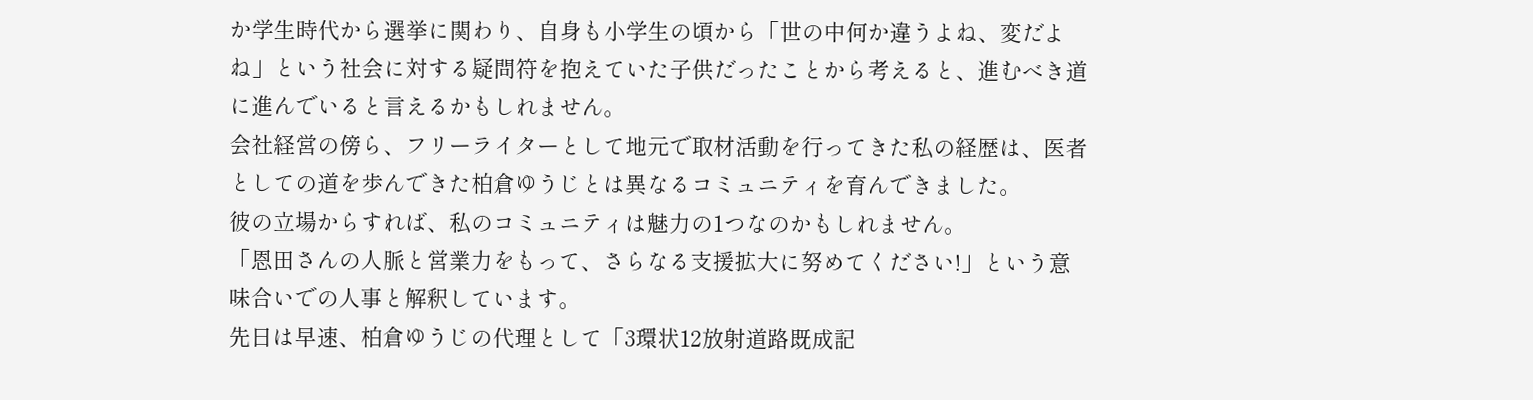か学生時代から選挙に関わり、自身も小学生の頃から「世の中何か違うよね、変だよね」という社会に対する疑問符を抱えていた子供だったことから考えると、進むべき道に進んでいると言えるかもしれません。
会社経営の傍ら、フリーライターとして地元で取材活動を行ってきた私の経歴は、医者としての道を歩んできた柏倉ゆうじとは異なるコミュニティを育んできました。
彼の立場からすれば、私のコミュニティは魅力の1つなのかもしれません。
「恩田さんの人脈と営業力をもって、さらなる支援拡大に努めてください!」という意味合いでの人事と解釈しています。
先日は早速、柏倉ゆうじの代理として「3環状12放射道路既成記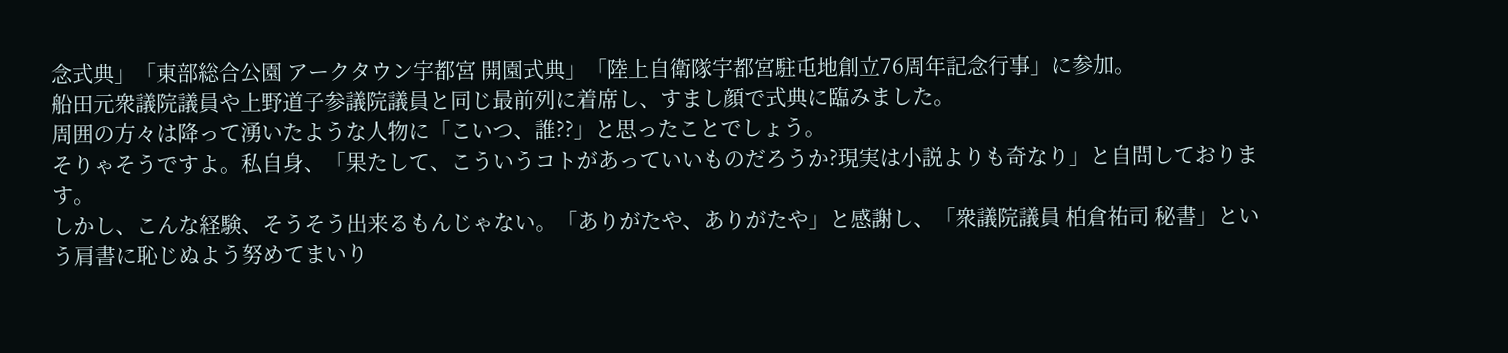念式典」「東部総合公園 アークタウン宇都宮 開園式典」「陸上自衛隊宇都宮駐屯地創立76周年記念行事」に参加。
船田元衆議院議員や上野道子参議院議員と同じ最前列に着席し、すまし顔で式典に臨みました。
周囲の方々は降って湧いたような人物に「こいつ、誰??」と思ったことでしょう。
そりゃそうですよ。私自身、「果たして、こういうコトがあっていいものだろうか?現実は小説よりも奇なり」と自問しております。
しかし、こんな経験、そうそう出来るもんじゃない。「ありがたや、ありがたや」と感謝し、「衆議院議員 柏倉祐司 秘書」という肩書に恥じぬよう努めてまいり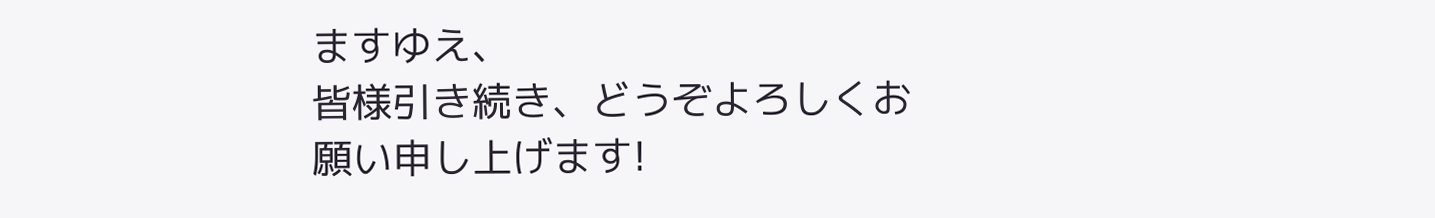ますゆえ、
皆様引き続き、どうぞよろしくお願い申し上げます!